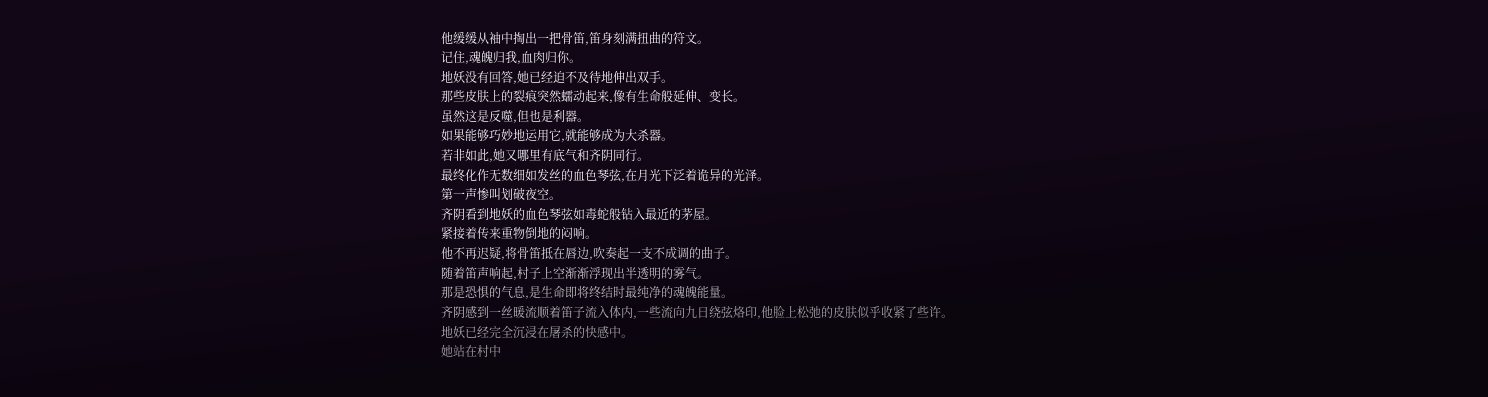他缓缓从袖中掏出一把骨笛,笛身刻满扭曲的符文。
记住,魂魄归我,血肉归你。
地妖没有回答,她已经迫不及待地伸出双手。
那些皮肤上的裂痕突然蠕动起来,像有生命般延伸、变长。
虽然这是反噬,但也是利器。
如果能够巧妙地运用它,就能够成为大杀器。
若非如此,她又哪里有底气和齐阴同行。
最终化作无数细如发丝的血色琴弦,在月光下泛着诡异的光泽。
第一声惨叫划破夜空。
齐阴看到地妖的血色琴弦如毒蛇般钻入最近的茅屋。
紧接着传来重物倒地的闷响。
他不再迟疑,将骨笛抵在唇边,吹奏起一支不成调的曲子。
随着笛声响起,村子上空渐渐浮现出半透明的雾气。
那是恐惧的气息,是生命即将终结时最纯净的魂魄能量。
齐阴感到一丝暖流顺着笛子流入体内,一些流向九日绕弦烙印,他脸上松弛的皮肤似乎收紧了些许。
地妖已经完全沉浸在屠杀的快感中。
她站在村中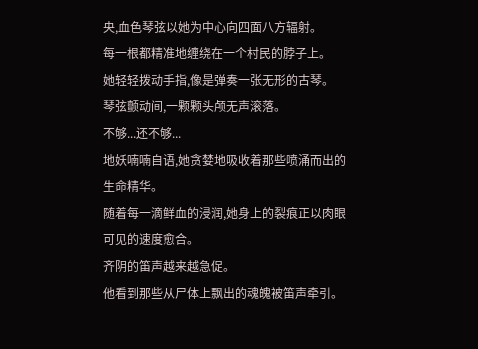央,血色琴弦以她为中心向四面八方辐射。
每一根都精准地缠绕在一个村民的脖子上。
她轻轻拨动手指,像是弹奏一张无形的古琴。
琴弦颤动间,一颗颗头颅无声滚落。
不够...还不够...
地妖喃喃自语,她贪婪地吸收着那些喷涌而出的生命精华。
随着每一滴鲜血的浸润,她身上的裂痕正以肉眼可见的速度愈合。
齐阴的笛声越来越急促。
他看到那些从尸体上飘出的魂魄被笛声牵引。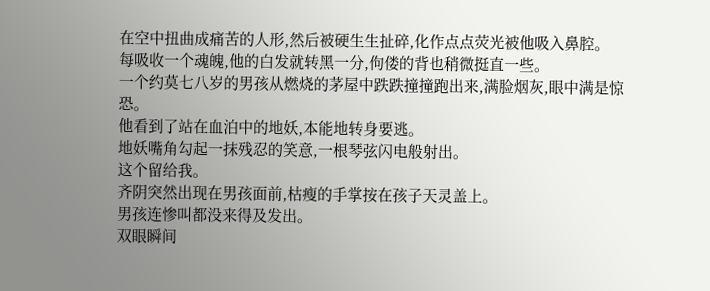在空中扭曲成痛苦的人形,然后被硬生生扯碎,化作点点荧光被他吸入鼻腔。
每吸收一个魂魄,他的白发就转黑一分,佝偻的背也稍微挺直一些。
一个约莫七八岁的男孩从燃烧的茅屋中跌跌撞撞跑出来,满脸烟灰,眼中满是惊恐。
他看到了站在血泊中的地妖,本能地转身要逃。
地妖嘴角勾起一抹残忍的笑意,一根琴弦闪电般射出。
这个留给我。
齐阴突然出现在男孩面前,枯瘦的手掌按在孩子天灵盖上。
男孩连惨叫都没来得及发出。
双眼瞬间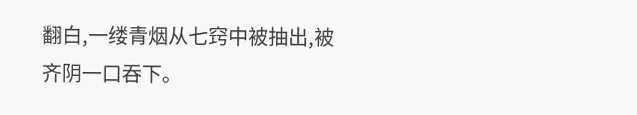翻白,一缕青烟从七窍中被抽出,被齐阴一口吞下。